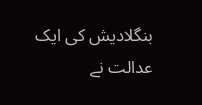بنگلادیش کی ایک عدالت نے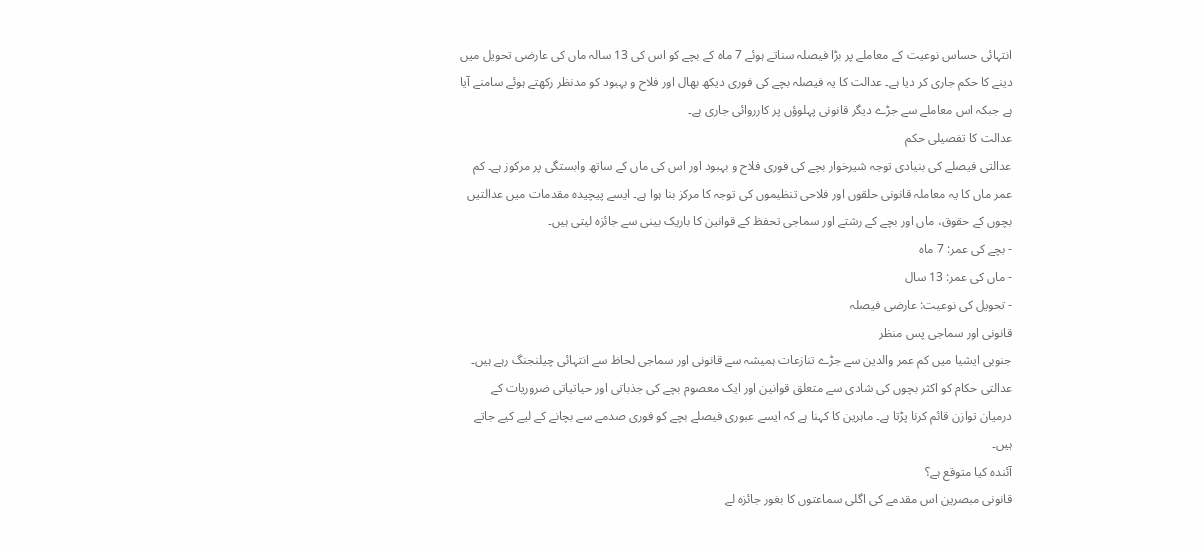انتہائی حساس نوعیت کے معاملے پر بڑا فیصلہ سناتے ہوئے 7 ماہ کے بچے کو اس کی 13 سالہ ماں کی عارضی تحویل میں دینے کا حکم جاری کر دیا ہے۔ عدالت کا یہ فیصلہ بچے کی فوری دیکھ بھال اور فلاح و بہبود کو مدنظر رکھتے ہوئے سامنے آیا ہے جبکہ اس معاملے سے جڑے دیگر قانونی پہلوؤں پر کارروائی جاری ہے۔
عدالت کا تفصیلی حکم
عدالتی فیصلے کی بنیادی توجہ شیرخوار بچے کی فوری فلاح و بہبود اور اس کی ماں کے ساتھ وابستگی پر مرکوز ہے۔ کم عمر ماں کا یہ معاملہ قانونی حلقوں اور فلاحی تنظیموں کی توجہ کا مرکز بنا ہوا ہے۔ ایسے پیچیدہ مقدمات میں عدالتیں بچوں کے حقوق، ماں اور بچے کے رشتے اور سماجی تحفظ کے قوانین کا باریک بینی سے جائزہ لیتی ہیں۔
- بچے کی عمر: 7 ماہ
- ماں کی عمر: 13 سال
- تحویل کی نوعیت: عارضی فیصلہ
قانونی اور سماجی پس منظر
جنوبی ایشیا میں کم عمر والدین سے جڑے تنازعات ہمیشہ سے قانونی اور سماجی لحاظ سے انتہائی چیلنجنگ رہے ہیں۔ عدالتی حکام کو اکثر بچوں کی شادی سے متعلق قوانین اور ایک معصوم بچے کی جذباتی اور حیاتیاتی ضروریات کے درمیان توازن قائم کرنا پڑتا ہے۔ ماہرین کا کہنا ہے کہ ایسے عبوری فیصلے بچے کو فوری صدمے سے بچانے کے لیے کیے جاتے ہیں۔
آئندہ کیا متوقع ہے؟
قانونی مبصرین اس مقدمے کی اگلی سماعتوں کا بغور جائزہ لے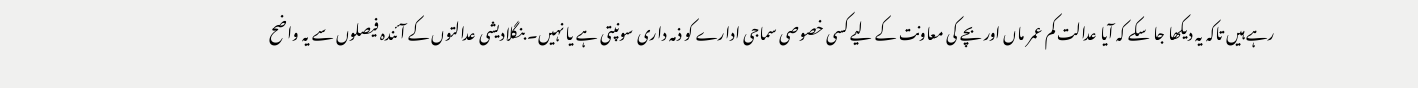رہے ہیں تاکہ یہ دیکھا جا سکے کہ آیا عدالت کم عمر ماں اور بچے کی معاونت کے لیے کسی خصوصی سماجی ادارے کو ذمہ داری سونپتی ہے یا نہیں۔ بنگلادیشی عدالتوں کے آئندہ فیصلوں سے یہ واضح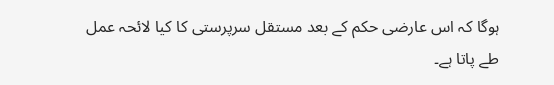ہوگا کہ اس عارضی حکم کے بعد مستقل سرپرستی کا کیا لائحہ عمل طے پاتا ہے۔